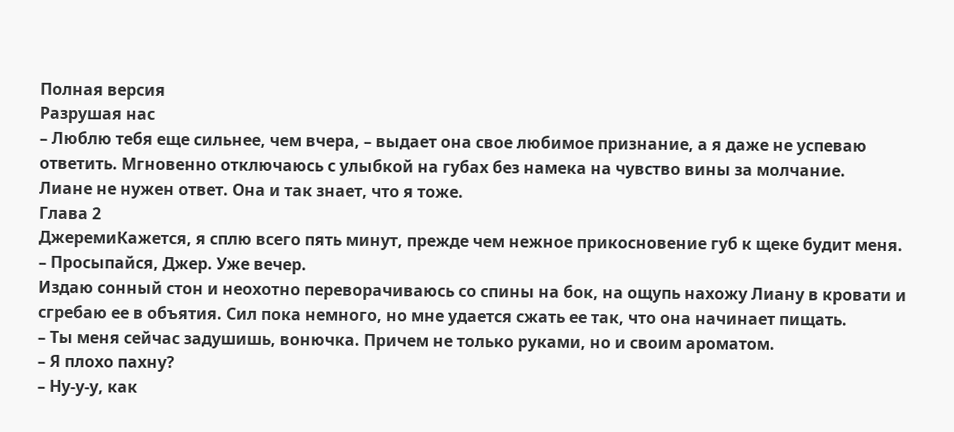Полная версия
Разрушая нас
– Люблю тебя еще сильнее, чем вчера, – выдает она свое любимое признание, а я даже не успеваю ответить. Мгновенно отключаюсь с улыбкой на губах без намека на чувство вины за молчание.
Лиане не нужен ответ. Она и так знает, что я тоже.
Глава 2
ДжеремиКажется, я сплю всего пять минут, прежде чем нежное прикосновение губ к щеке будит меня.
– Просыпайся, Джер. Уже вечер.
Издаю сонный стон и неохотно переворачиваюсь со спины на бок, на ощупь нахожу Лиану в кровати и сгребаю ее в объятия. Сил пока немного, но мне удается сжать ее так, что она начинает пищать.
– Ты меня сейчас задушишь, вонючка. Причем не только руками, но и своим ароматом.
– Я плохо пахну?
– Ну-у-у, как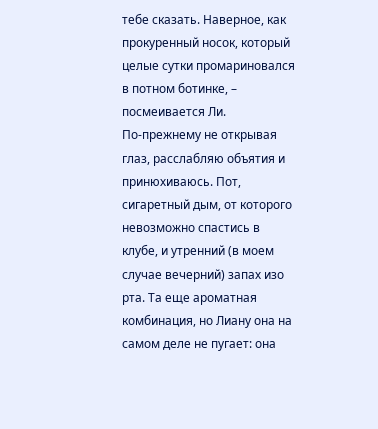тебе сказать. Наверное, как прокуренный носок, который целые сутки промариновался в потном ботинке, – посмеивается Ли.
По-прежнему не открывая глаз, расслабляю объятия и принюхиваюсь. Пот, сигаретный дым, от которого невозможно спастись в клубе, и утренний (в моем случае вечерний) запах изо рта. Та еще ароматная комбинация, но Лиану она на самом деле не пугает: она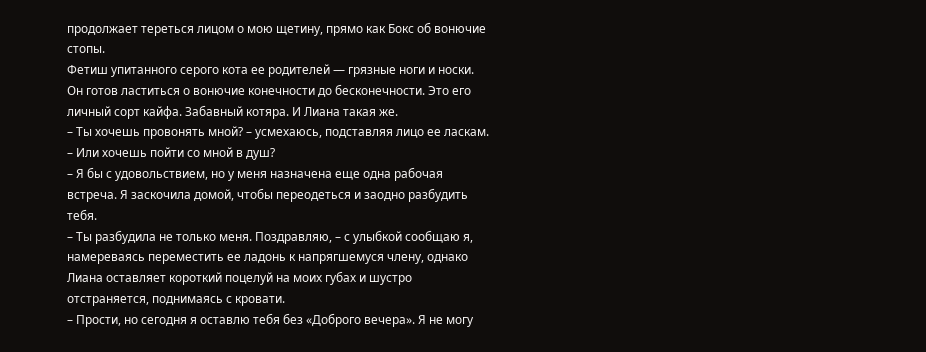продолжает тереться лицом о мою щетину, прямо как Бокс об вонючие стопы.
Фетиш упитанного серого кота ее родителей — грязные ноги и носки. Он готов ластиться о вонючие конечности до бесконечности. Это его личный сорт кайфа. Забавный котяра. И Лиана такая же.
– Ты хочешь провонять мной? – усмехаюсь, подставляя лицо ее ласкам. – Или хочешь пойти со мной в душ?
– Я бы с удовольствием, но у меня назначена еще одна рабочая встреча. Я заскочила домой, чтобы переодеться и заодно разбудить тебя.
– Ты разбудила не только меня. Поздравляю, – с улыбкой сообщаю я, намереваясь переместить ее ладонь к напрягшемуся члену, однако Лиана оставляет короткий поцелуй на моих губах и шустро отстраняется, поднимаясь с кровати.
– Прости, но сегодня я оставлю тебя без «Доброго вечера». Я не могу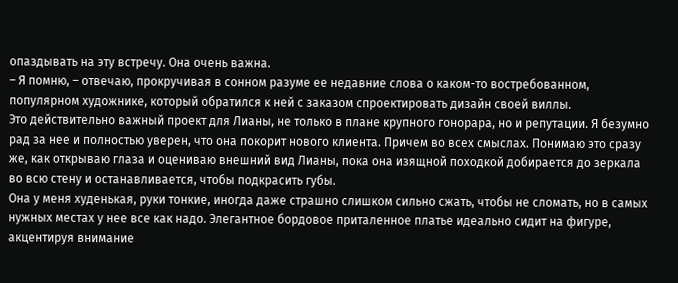опаздывать на эту встречу. Она очень важна.
– Я помню, – отвечаю, прокручивая в сонном разуме ее недавние слова о каком-то востребованном, популярном художнике, который обратился к ней с заказом спроектировать дизайн своей виллы.
Это действительно важный проект для Лианы, не только в плане крупного гонорара, но и репутации. Я безумно рад за нее и полностью уверен, что она покорит нового клиента. Причем во всех смыслах. Понимаю это сразу же, как открываю глаза и оцениваю внешний вид Лианы, пока она изящной походкой добирается до зеркала во всю стену и останавливается, чтобы подкрасить губы.
Она у меня худенькая, руки тонкие, иногда даже страшно слишком сильно сжать, чтобы не сломать, но в самых нужных местах у нее все как надо. Элегантное бордовое приталенное платье идеально сидит на фигуре, акцентируя внимание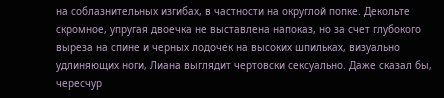на соблазнительных изгибах, в частности на округлой попке. Декольте скромное, упругая двоечка не выставлена напоказ, но за счет глубокого выреза на спине и черных лодочек на высоких шпильках, визуально удлиняющих ноги, Лиана выглядит чертовски сексуально. Даже сказал бы, чересчур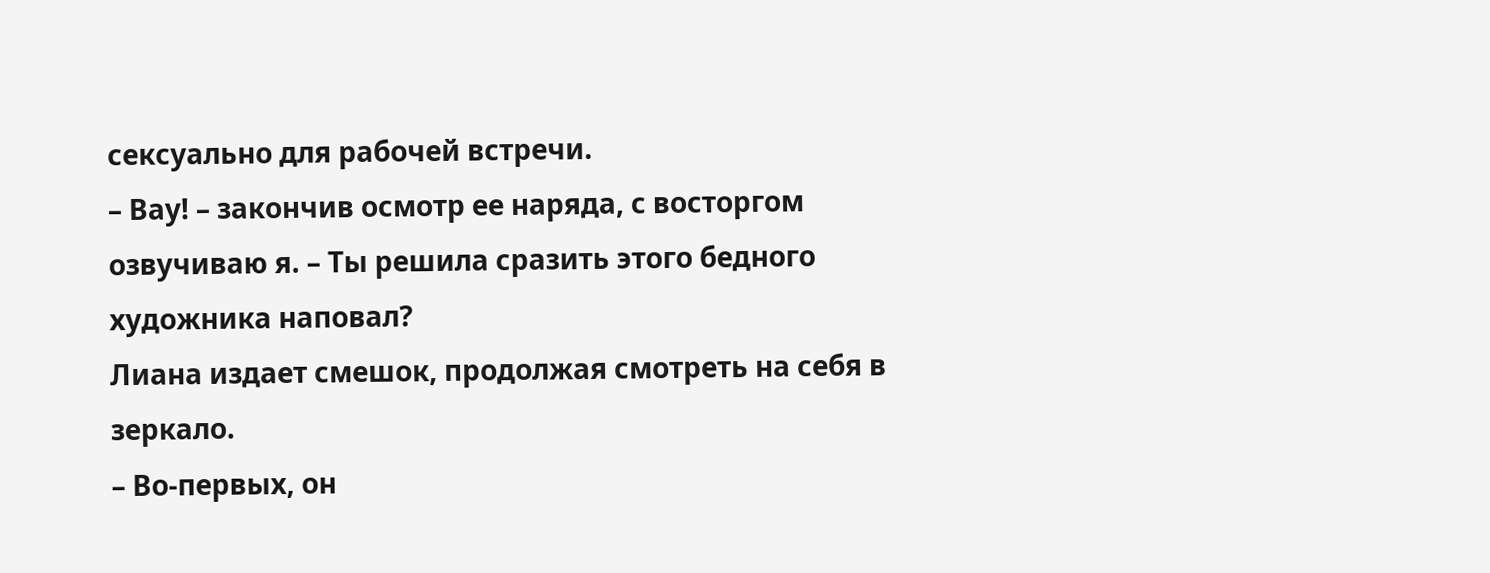сексуально для рабочей встречи.
– Вау! – закончив осмотр ее наряда, с восторгом озвучиваю я. – Ты решила сразить этого бедного художника наповал?
Лиана издает смешок, продолжая смотреть на себя в зеркало.
– Во-первых, он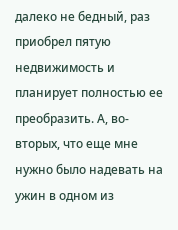далеко не бедный, раз приобрел пятую недвижимость и планирует полностью ее преобразить. А, во-вторых, что еще мне нужно было надевать на ужин в одном из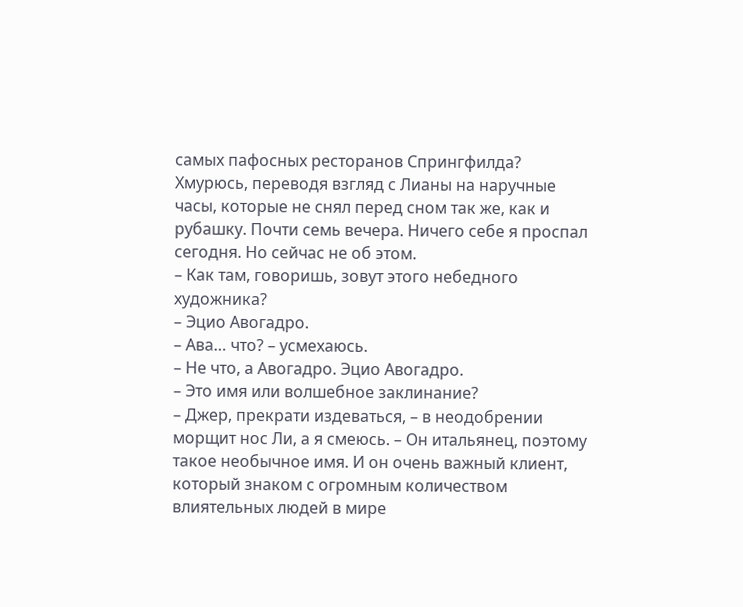самых пафосных ресторанов Спрингфилда?
Хмурюсь, переводя взгляд с Лианы на наручные часы, которые не снял перед сном так же, как и рубашку. Почти семь вечера. Ничего себе я проспал сегодня. Но сейчас не об этом.
– Как там, говоришь, зовут этого небедного художника?
– Эцио Авогадро.
– Ава… что? – усмехаюсь.
– Не что, а Авогадро. Эцио Авогадро.
– Это имя или волшебное заклинание?
– Джер, прекрати издеваться, – в неодобрении морщит нос Ли, а я смеюсь. – Он итальянец, поэтому такое необычное имя. И он очень важный клиент, который знаком с огромным количеством влиятельных людей в мире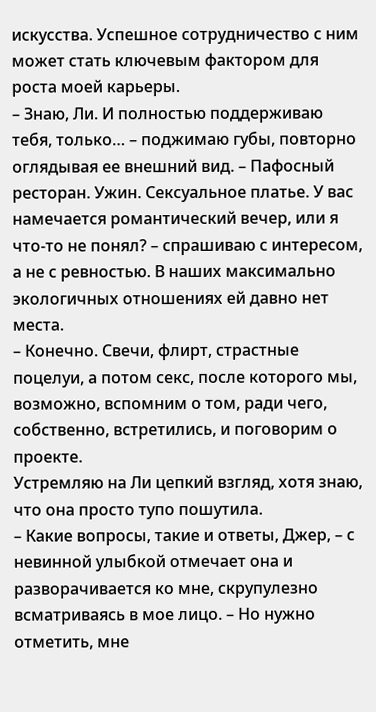искусства. Успешное сотрудничество с ним может стать ключевым фактором для роста моей карьеры.
– Знаю, Ли. И полностью поддерживаю тебя, только… – поджимаю губы, повторно оглядывая ее внешний вид. – Пафосный ресторан. Ужин. Сексуальное платье. У вас намечается романтический вечер, или я что-то не понял? – спрашиваю с интересом, а не с ревностью. В наших максимально экологичных отношениях ей давно нет места.
– Конечно. Свечи, флирт, страстные поцелуи, а потом секс, после которого мы, возможно, вспомним о том, ради чего, собственно, встретились, и поговорим о проекте.
Устремляю на Ли цепкий взгляд, хотя знаю, что она просто тупо пошутила.
– Какие вопросы, такие и ответы, Джер, – с невинной улыбкой отмечает она и разворачивается ко мне, скрупулезно всматриваясь в мое лицо. – Но нужно отметить, мне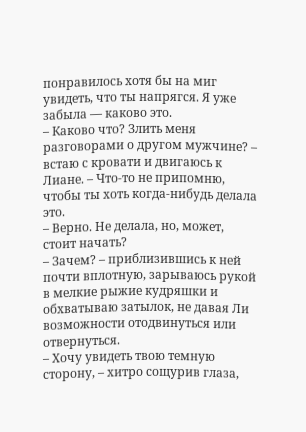понравилось хотя бы на миг увидеть, что ты напрягся. Я уже забыла — каково это.
– Каково что? Злить меня разговорами о другом мужчине? – встаю с кровати и двигаюсь к Лиане. – Что-то не припомню, чтобы ты хоть когда-нибудь делала это.
– Верно. Не делала, но, может, стоит начать?
– Зачем? – приблизившись к ней почти вплотную, зарываюсь рукой в мелкие рыжие кудряшки и обхватываю затылок, не давая Ли возможности отодвинуться или отвернуться.
– Хочу увидеть твою темную сторону, – хитро сощурив глаза,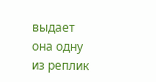выдает она одну из реплик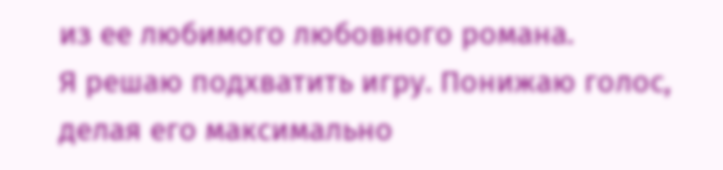из ее любимого любовного романа.
Я решаю подхватить игру. Понижаю голос, делая его максимально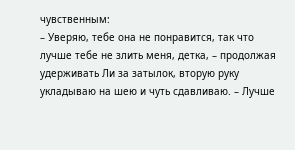чувственным:
– Уверяю, тебе она не понравится, так что лучше тебе не злить меня, детка, – продолжая удерживать Ли за затылок, вторую руку укладываю на шею и чуть сдавливаю. – Лучше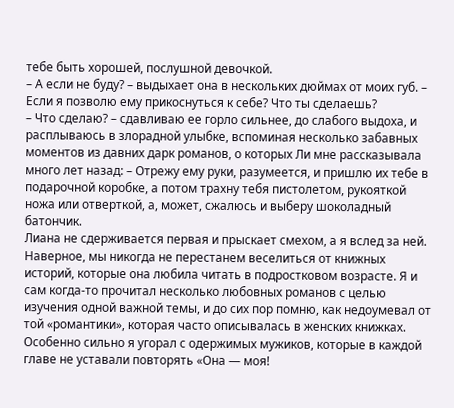тебе быть хорошей, послушной девочкой.
– А если не буду? – выдыхает она в нескольких дюймах от моих губ. – Если я позволю ему прикоснуться к себе? Что ты сделаешь?
– Что сделаю? – сдавливаю ее горло сильнее, до слабого выдоха, и расплываюсь в злорадной улыбке, вспоминая несколько забавных моментов из давних дарк романов, о которых Ли мне рассказывала много лет назад: – Отрежу ему руки, разумеется, и пришлю их тебе в подарочной коробке, а потом трахну тебя пистолетом, рукояткой ножа или отверткой, а, может, сжалюсь и выберу шоколадный батончик.
Лиана не сдерживается первая и прыскает смехом, а я вслед за ней. Наверное, мы никогда не перестанем веселиться от книжных историй, которые она любила читать в подростковом возрасте. Я и сам когда-то прочитал несколько любовных романов с целью изучения одной важной темы, и до сих пор помню, как недоумевал от той «романтики», которая часто описывалась в женских книжках. Особенно сильно я угорал с одержимых мужиков, которые в каждой главе не уставали повторять «Она — моя!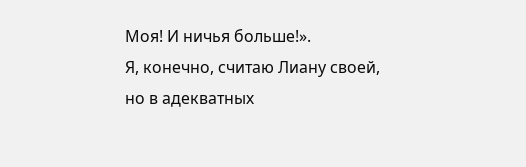Моя! И ничья больше!».
Я, конечно, считаю Лиану своей, но в адекватных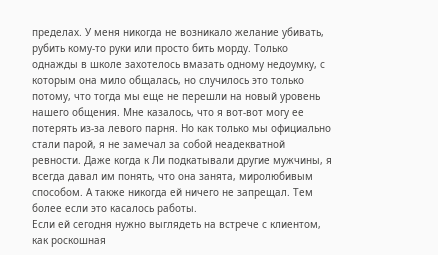пределах. У меня никогда не возникало желание убивать, рубить кому-то руки или просто бить морду. Только однажды в школе захотелось вмазать одному недоумку, с которым она мило общалась, но случилось это только потому, что тогда мы еще не перешли на новый уровень нашего общения. Мне казалось, что я вот-вот могу ее потерять из-за левого парня. Но как только мы официально стали парой, я не замечал за собой неадекватной ревности. Даже когда к Ли подкатывали другие мужчины, я всегда давал им понять, что она занята, миролюбивым способом. А также никогда ей ничего не запрещал. Тем более если это касалось работы.
Если ей сегодня нужно выглядеть на встрече с клиентом, как роскошная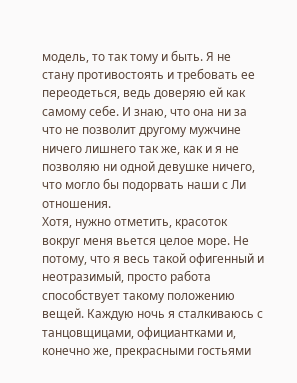модель, то так тому и быть. Я не стану противостоять и требовать ее переодеться, ведь доверяю ей как самому себе. И знаю, что она ни за что не позволит другому мужчине ничего лишнего так же, как и я не позволяю ни одной девушке ничего, что могло бы подорвать наши с Ли отношения.
Хотя, нужно отметить, красоток вокруг меня вьется целое море. Не потому, что я весь такой офигенный и неотразимый, просто работа способствует такому положению вещей. Каждую ночь я сталкиваюсь с танцовщицами, официантками и, конечно же, прекрасными гостьями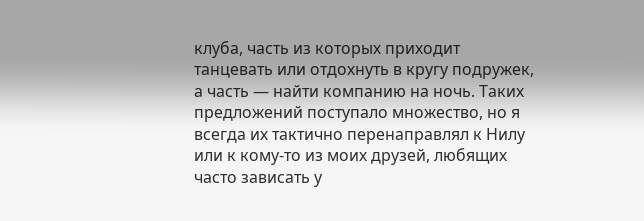клуба, часть из которых приходит танцевать или отдохнуть в кругу подружек, а часть — найти компанию на ночь. Таких предложений поступало множество, но я всегда их тактично перенаправлял к Нилу или к кому-то из моих друзей, любящих часто зависать у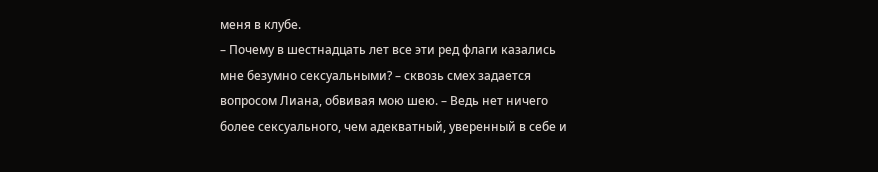меня в клубе.
– Почему в шестнадцать лет все эти ред флаги казались мне безумно сексуальными? – сквозь смех задается вопросом Лиана, обвивая мою шею. – Ведь нет ничего более сексуального, чем адекватный, уверенный в себе и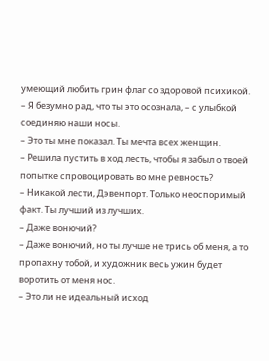умеющий любить грин флаг со здоровой психикой.
– Я безумно рад, что ты это осознала, – с улыбкой соединяю наши носы.
– Это ты мне показал. Ты мечта всех женщин.
– Решила пустить в ход лесть, чтобы я забыл о твоей попытке спровоцировать во мне ревность?
– Никакой лести, Дэвенпорт. Только неоспоримый факт. Ты лучший из лучших.
– Даже вонючий?
– Даже вонючий, но ты лучше не трись об меня, а то пропахну тобой, и художник весь ужин будет воротить от меня нос.
– Это ли не идеальный исход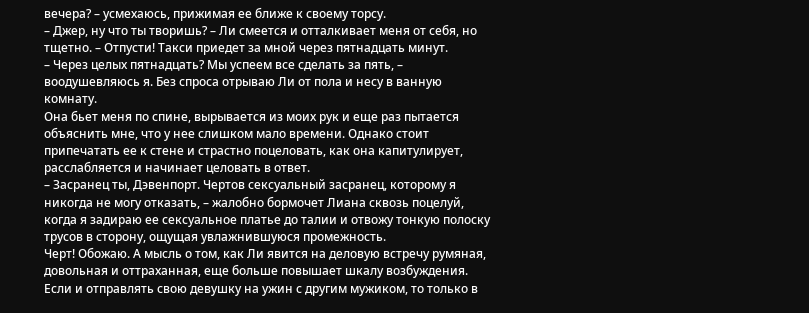вечера? – усмехаюсь, прижимая ее ближе к своему торсу.
– Джер, ну что ты творишь? – Ли смеется и отталкивает меня от себя, но тщетно. – Отпусти! Такси приедет за мной через пятнадцать минут.
– Через целых пятнадцать? Мы успеем все сделать за пять, – воодушевляюсь я. Без спроса отрываю Ли от пола и несу в ванную комнату.
Она бьет меня по спине, вырывается из моих рук и еще раз пытается объяснить мне, что у нее слишком мало времени. Однако стоит припечатать ее к стене и страстно поцеловать, как она капитулирует, расслабляется и начинает целовать в ответ.
– Засранец ты, Дэвенпорт. Чертов сексуальный засранец, которому я никогда не могу отказать, – жалобно бормочет Лиана сквозь поцелуй, когда я задираю ее сексуальное платье до талии и отвожу тонкую полоску трусов в сторону, ощущая увлажнившуюся промежность.
Черт! Обожаю. А мысль о том, как Ли явится на деловую встречу румяная, довольная и оттраханная, еще больше повышает шкалу возбуждения.
Если и отправлять свою девушку на ужин с другим мужиком, то только в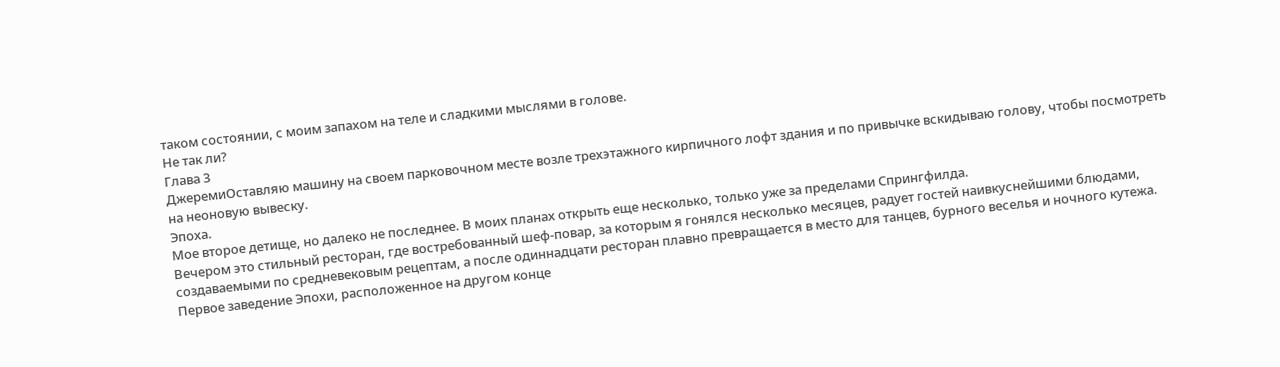таком состоянии, с моим запахом на теле и сладкими мыслями в голове.
Не так ли?
Глава 3
ДжеремиОставляю машину на своем парковочном месте возле трехэтажного кирпичного лофт здания и по привычке вскидываю голову, чтобы посмотреть на неоновую вывеску.
Эпоха.
Мое второе детище, но далеко не последнее. В моих планах открыть еще несколько, только уже за пределами Спрингфилда.
Вечером это стильный ресторан, где востребованный шеф-повар, за которым я гонялся несколько месяцев, радует гостей наивкуснейшими блюдами, создаваемыми по средневековым рецептам, а после одиннадцати ресторан плавно превращается в место для танцев, бурного веселья и ночного кутежа.
Первое заведение Эпохи, расположенное на другом конце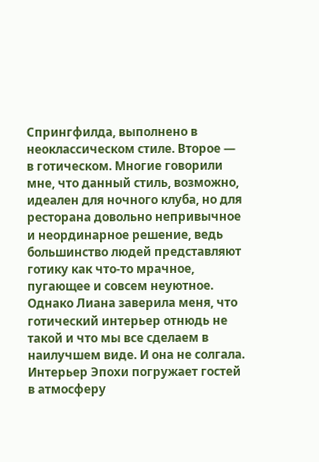Спрингфилда, выполнено в неоклассическом стиле. Второе — в готическом. Многие говорили мне, что данный стиль, возможно, идеален для ночного клуба, но для ресторана довольно непривычное и неординарное решение, ведь большинство людей представляют готику как что-то мрачное, пугающее и совсем неуютное. Однако Лиана заверила меня, что готический интерьер отнюдь не такой и что мы все сделаем в наилучшем виде. И она не солгала.
Интерьер Эпохи погружает гостей в атмосферу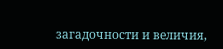загадочности и величия,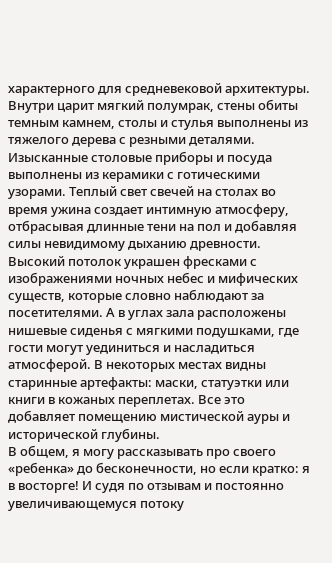характерного для средневековой архитектуры. Внутри царит мягкий полумрак, стены обиты темным камнем, столы и стулья выполнены из тяжелого дерева с резными деталями. Изысканные столовые приборы и посуда выполнены из керамики с готическими узорами. Теплый свет свечей на столах во время ужина создает интимную атмосферу, отбрасывая длинные тени на пол и добавляя силы невидимому дыханию древности. Высокий потолок украшен фресками с изображениями ночных небес и мифических существ, которые словно наблюдают за посетителями. А в углах зала расположены нишевые сиденья с мягкими подушками, где гости могут уединиться и насладиться атмосферой. В некоторых местах видны старинные артефакты: маски, статуэтки или книги в кожаных переплетах. Все это добавляет помещению мистической ауры и исторической глубины.
В общем, я могу рассказывать про своего «ребенка» до бесконечности, но если кратко: я в восторге! И судя по отзывам и постоянно увеличивающемуся потоку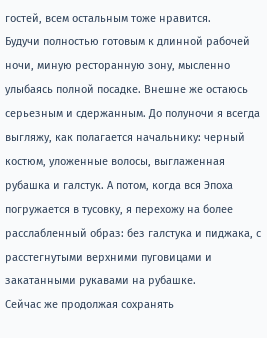гостей, всем остальным тоже нравится.
Будучи полностью готовым к длинной рабочей ночи, миную ресторанную зону, мысленно улыбаясь полной посадке. Внешне же остаюсь серьезным и сдержанным. До полуночи я всегда выгляжу, как полагается начальнику: черный костюм, уложенные волосы, выглаженная рубашка и галстук. А потом, когда вся Эпоха погружается в тусовку, я перехожу на более расслабленный образ: без галстука и пиджака, с расстегнутыми верхними пуговицами и закатанными рукавами на рубашке.
Сейчас же продолжая сохранять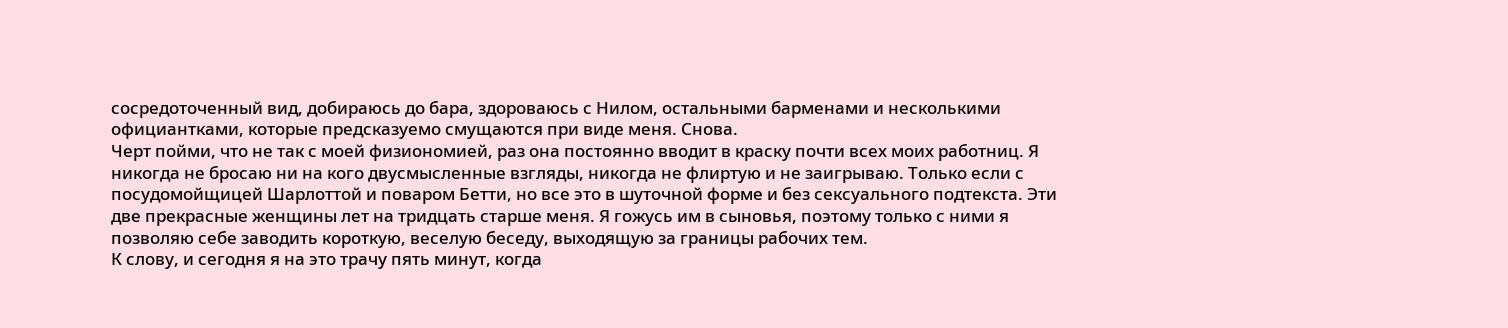сосредоточенный вид, добираюсь до бара, здороваюсь с Нилом, остальными барменами и несколькими официантками, которые предсказуемо смущаются при виде меня. Снова.
Черт пойми, что не так с моей физиономией, раз она постоянно вводит в краску почти всех моих работниц. Я никогда не бросаю ни на кого двусмысленные взгляды, никогда не флиртую и не заигрываю. Только если с посудомойщицей Шарлоттой и поваром Бетти, но все это в шуточной форме и без сексуального подтекста. Эти две прекрасные женщины лет на тридцать старше меня. Я гожусь им в сыновья, поэтому только с ними я позволяю себе заводить короткую, веселую беседу, выходящую за границы рабочих тем.
К слову, и сегодня я на это трачу пять минут, когда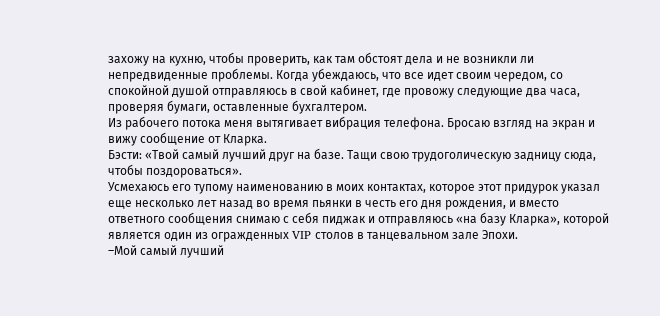захожу на кухню, чтобы проверить, как там обстоят дела и не возникли ли непредвиденные проблемы. Когда убеждаюсь, что все идет своим чередом, со спокойной душой отправляюсь в свой кабинет, где провожу следующие два часа, проверяя бумаги, оставленные бухгалтером.
Из рабочего потока меня вытягивает вибрация телефона. Бросаю взгляд на экран и вижу сообщение от Кларка.
Бэсти: «Твой самый лучший друг на базе. Тащи свою трудоголическую задницу сюда, чтобы поздороваться».
Усмехаюсь его тупому наименованию в моих контактах, которое этот придурок указал еще несколько лет назад во время пьянки в честь его дня рождения, и вместо ответного сообщения снимаю с себя пиджак и отправляюсь «на базу Кларка», которой является один из огражденных VIP столов в танцевальном зале Эпохи.
–Мой самый лучший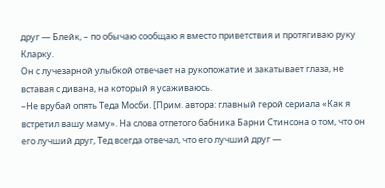друг — Блейк, – по обычаю сообщаю я вместо приветствия и протягиваю руку Кларку.
Он с лучезарной улыбкой отвечает на рукопожатие и закатывает глаза, не вставая с дивана, на который я усаживаюсь.
–Не врубай опять Теда Мосби. [Прим. автора: главный герой сериала «Как я встретил вашу маму». На слова отпетого бабника Барни Стинсона о том, что он его лучший друг, Тед всегда отвечал, что его лучший друг —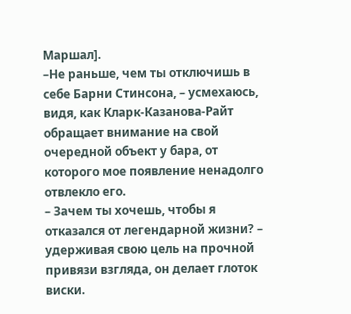Маршал].
–Не раньше, чем ты отключишь в себе Барни Стинсона, – усмехаюсь, видя, как Кларк-Казанова-Райт обращает внимание на свой очередной объект у бара, от которого мое появление ненадолго отвлекло его.
– Зачем ты хочешь, чтобы я отказался от легендарной жизни? – удерживая свою цель на прочной привязи взгляда, он делает глоток виски.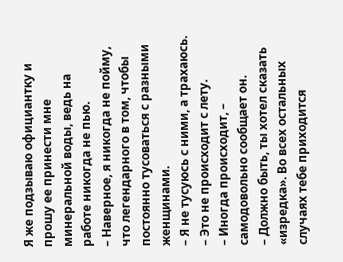Я же подзываю официантку и прошу ее принести мне минеральной воды, ведь на работе никогда не пью.
– Наверное, я никогда не пойму, что легендарного в том, чтобы постоянно тусоваться с разными женщинами.
– Я не тусуюсь с ними, а трахаюсь.
– Это не происходит с лету.
– Иногда происходит, – самодовольно сообщает он.
– Должно быть, ты хотел сказать «изредка». Во всех остальных случаях тебе приходится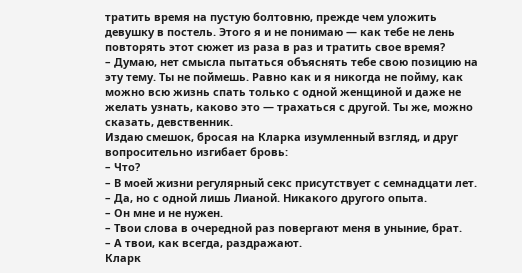тратить время на пустую болтовню, прежде чем уложить девушку в постель. Этого я и не понимаю — как тебе не лень повторять этот сюжет из раза в раз и тратить свое время?
– Думаю, нет смысла пытаться объяснять тебе свою позицию на эту тему. Ты не поймешь. Равно как и я никогда не пойму, как можно всю жизнь спать только с одной женщиной и даже не желать узнать, каково это — трахаться с другой. Ты же, можно сказать, девственник.
Издаю смешок, бросая на Кларка изумленный взгляд, и друг вопросительно изгибает бровь:
– Что?
– В моей жизни регулярный секс присутствует с семнадцати лет.
– Да, но с одной лишь Лианой. Никакого другого опыта.
– Он мне и не нужен.
– Твои слова в очередной раз повергают меня в уныние, брат.
– А твои, как всегда, раздражают.
Кларк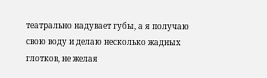театрально надувает губы, а я получаю свою воду и делаю несколько жадных глотков, не желая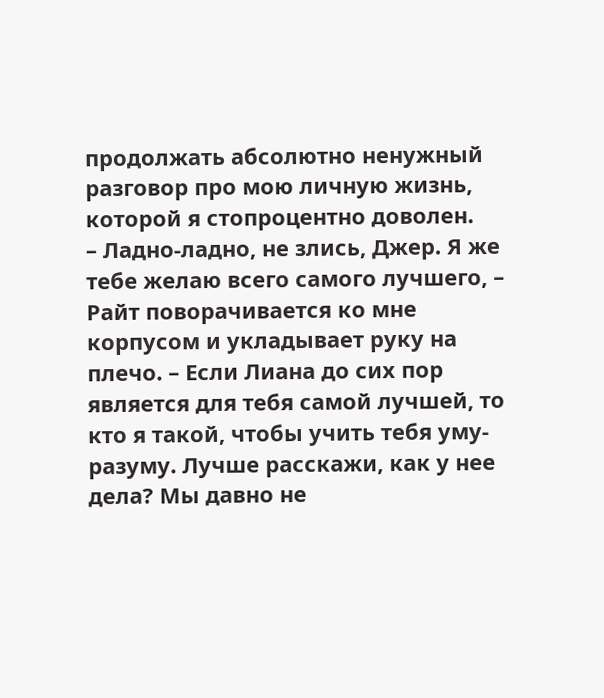продолжать абсолютно ненужный разговор про мою личную жизнь, которой я стопроцентно доволен.
– Ладно-ладно, не злись, Джер. Я же тебе желаю всего самого лучшего, – Райт поворачивается ко мне корпусом и укладывает руку на плечо. – Если Лиана до сих пор является для тебя самой лучшей, то кто я такой, чтобы учить тебя уму-разуму. Лучше расскажи, как у нее дела? Мы давно не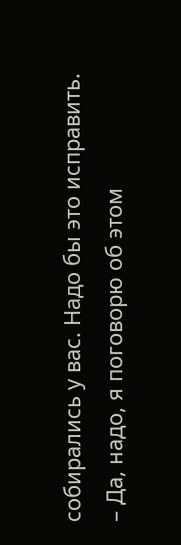собирались у вас. Надо бы это исправить.
– Да, надо, я поговорю об этом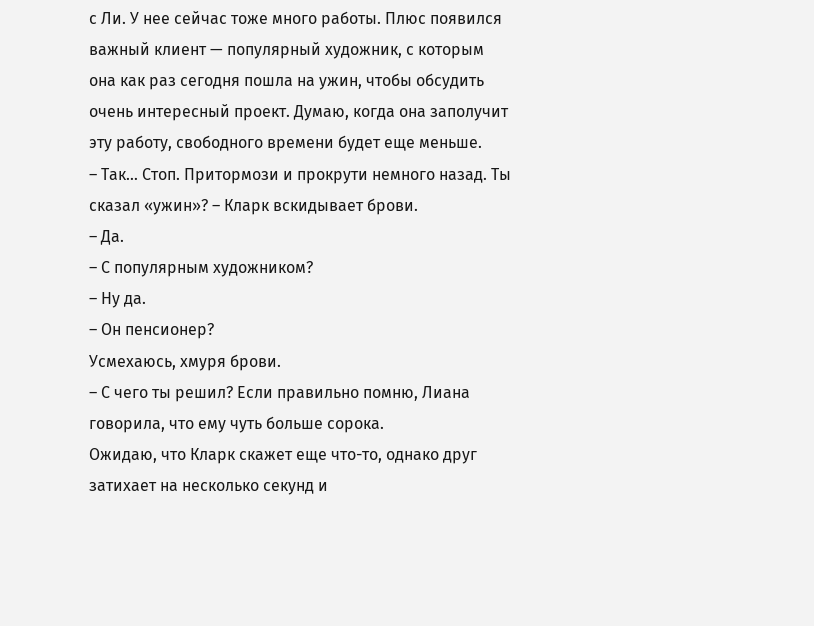с Ли. У нее сейчас тоже много работы. Плюс появился важный клиент — популярный художник, с которым она как раз сегодня пошла на ужин, чтобы обсудить очень интересный проект. Думаю, когда она заполучит эту работу, свободного времени будет еще меньше.
– Так… Стоп. Притормози и прокрути немного назад. Ты сказал «ужин»? – Кларк вскидывает брови.
– Да.
– С популярным художником?
– Ну да.
– Он пенсионер?
Усмехаюсь, хмуря брови.
– С чего ты решил? Если правильно помню, Лиана говорила, что ему чуть больше сорока.
Ожидаю, что Кларк скажет еще что-то, однако друг затихает на несколько секунд и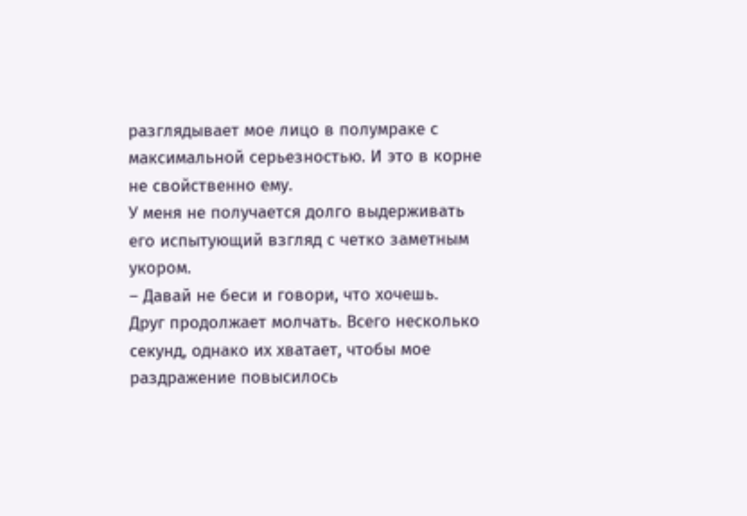разглядывает мое лицо в полумраке с максимальной серьезностью. И это в корне не свойственно ему.
У меня не получается долго выдерживать его испытующий взгляд с четко заметным укором.
– Давай не беси и говори, что хочешь.
Друг продолжает молчать. Всего несколько секунд, однако их хватает, чтобы мое раздражение повысилось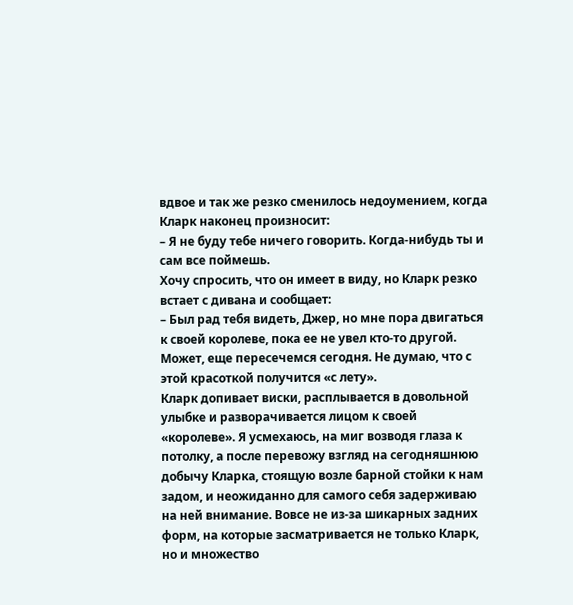вдвое и так же резко сменилось недоумением, когда Кларк наконец произносит:
– Я не буду тебе ничего говорить. Когда-нибудь ты и сам все поймешь.
Хочу спросить, что он имеет в виду, но Кларк резко встает с дивана и сообщает:
– Был рад тебя видеть, Джер, но мне пора двигаться к своей королеве, пока ее не увел кто-то другой. Может, еще пересечемся сегодня. Не думаю, что с этой красоткой получится «с лету».
Кларк допивает виски, расплывается в довольной улыбке и разворачивается лицом к своей «королеве». Я усмехаюсь, на миг возводя глаза к потолку, а после перевожу взгляд на сегодняшнюю добычу Кларка, стоящую возле барной стойки к нам задом, и неожиданно для самого себя задерживаю на ней внимание. Вовсе не из-за шикарных задних форм, на которые засматривается не только Кларк, но и множество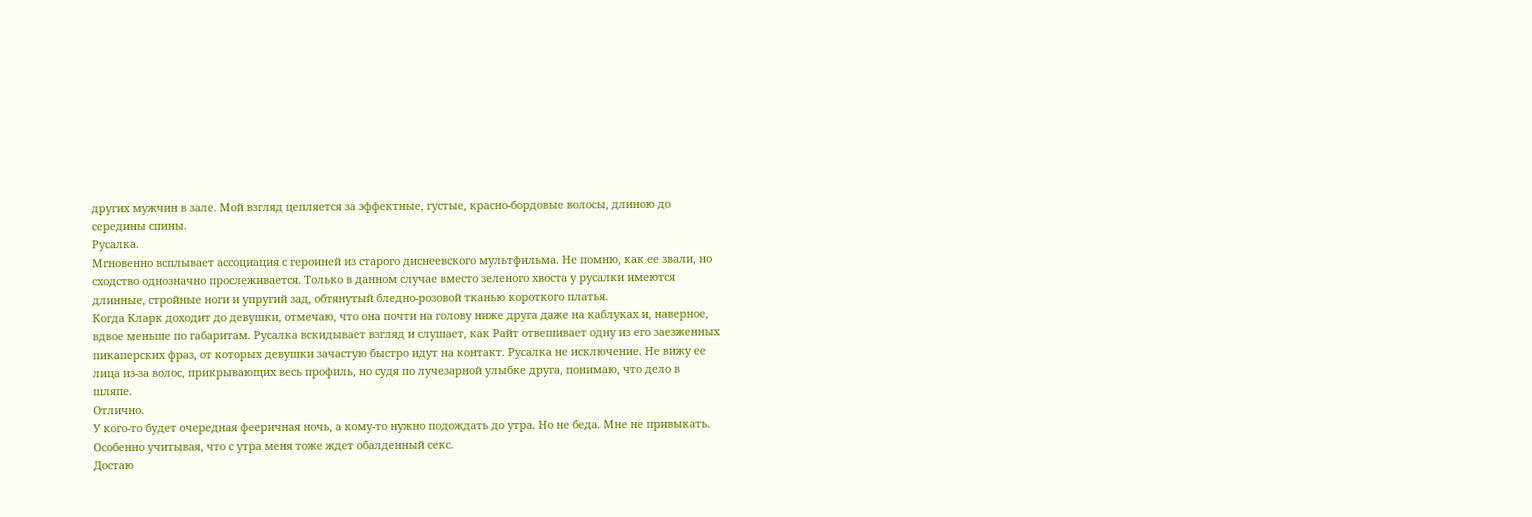других мужчин в зале. Мой взгляд цепляется за эффектные, густые, красно-бордовые волосы, длиною до середины спины.
Русалка.
Мгновенно всплывает ассоциация с героиней из старого диснеевского мультфильма. Не помню, как ее звали, но сходство однозначно прослеживается. Только в данном случае вместо зеленого хвоста у русалки имеются длинные, стройные ноги и упругий зад, обтянутый бледно-розовой тканью короткого платья.
Когда Кларк доходит до девушки, отмечаю, что она почти на голову ниже друга даже на каблуках и, наверное, вдвое меньше по габаритам. Русалка вскидывает взгляд и слушает, как Райт отвешивает одну из его заезженных пикаперских фраз, от которых девушки зачастую быстро идут на контакт. Русалка не исключение. Не вижу ее лица из-за волос, прикрывающих весь профиль, но судя по лучезарной улыбке друга, понимаю, что дело в шляпе.
Отлично.
У кого-то будет очередная фееричная ночь, а кому-то нужно подождать до утра. Но не беда. Мне не привыкать. Особенно учитывая, что с утра меня тоже ждет обалденный секс.
Достаю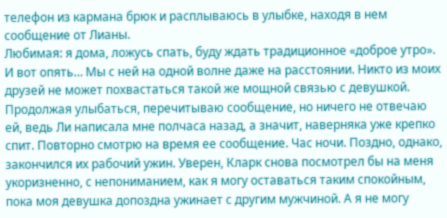телефон из кармана брюк и расплываюсь в улыбке, находя в нем сообщение от Лианы.
Любимая: я дома, ложусь спать, буду ждать традиционное «доброе утро».
И вот опять… Мы с ней на одной волне даже на расстоянии. Никто из моих друзей не может похвастаться такой же мощной связью с девушкой.
Продолжая улыбаться, перечитываю сообщение, но ничего не отвечаю ей, ведь Ли написала мне полчаса назад, а значит, наверняка уже крепко спит. Повторно смотрю на время ее сообщение. Час ночи. Поздно, однако, закончился их рабочий ужин. Уверен, Кларк снова посмотрел бы на меня укоризненно, с непониманием, как я могу оставаться таким спокойным, пока моя девушка допоздна ужинает с другим мужчиной. А я не могу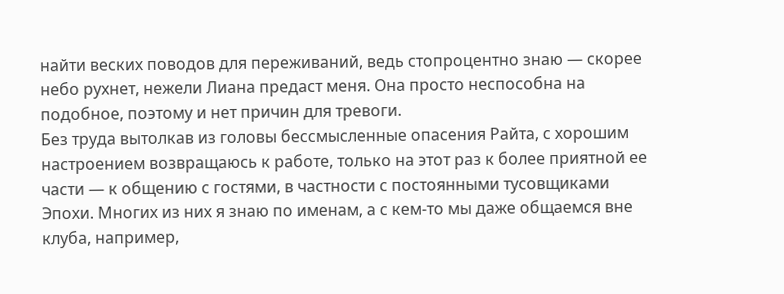найти веских поводов для переживаний, ведь стопроцентно знаю — скорее небо рухнет, нежели Лиана предаст меня. Она просто неспособна на подобное, поэтому и нет причин для тревоги.
Без труда вытолкав из головы бессмысленные опасения Райта, с хорошим настроением возвращаюсь к работе, только на этот раз к более приятной ее части — к общению с гостями, в частности с постоянными тусовщиками Эпохи. Многих из них я знаю по именам, а с кем-то мы даже общаемся вне клуба, например,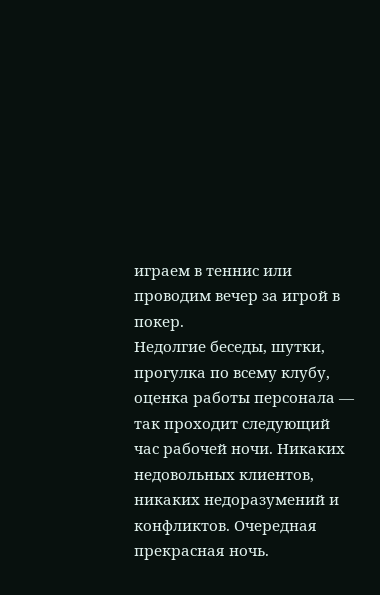играем в теннис или проводим вечер за игрой в покер.
Недолгие беседы, шутки, прогулка по всему клубу, оценка работы персонала — так проходит следующий час рабочей ночи. Никаких недовольных клиентов, никаких недоразумений и конфликтов. Очередная прекрасная ночь.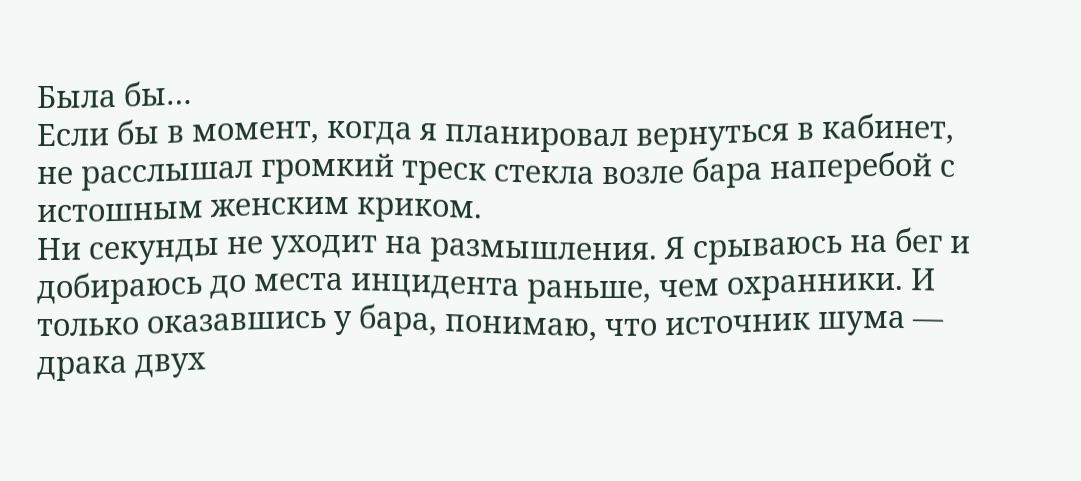Была бы…
Если бы в момент, когда я планировал вернуться в кабинет, не расслышал громкий треск стекла возле бара наперебой с истошным женским криком.
Ни секунды не уходит на размышления. Я срываюсь на бег и добираюсь до места инцидента раньше, чем охранники. И только оказавшись у бара, понимаю, что источник шума — драка двух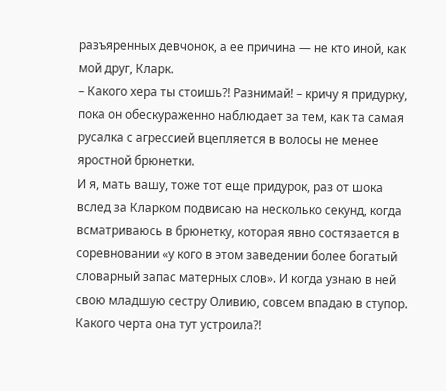разъяренных девчонок, а ее причина — не кто иной, как мой друг, Кларк.
– Какого хера ты стоишь?! Разнимай! – кричу я придурку, пока он обескураженно наблюдает за тем, как та самая русалка с агрессией вцепляется в волосы не менее яростной брюнетки.
И я, мать вашу, тоже тот еще придурок, раз от шока вслед за Кларком подвисаю на несколько секунд, когда всматриваюсь в брюнетку, которая явно состязается в соревновании «у кого в этом заведении более богатый словарный запас матерных слов». И когда узнаю в ней свою младшую сестру Оливию, совсем впадаю в ступор.
Какого черта она тут устроила?!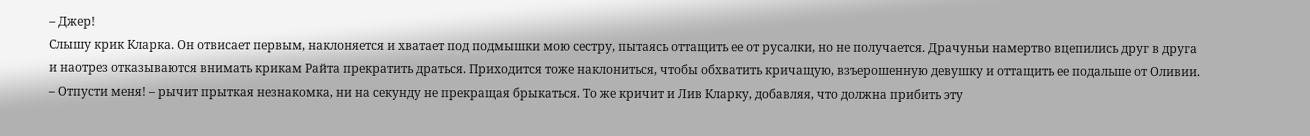– Джер!
Слышу крик Кларка. Он отвисает первым, наклоняется и хватает под подмышки мою сестру, пытаясь оттащить ее от русалки, но не получается. Драчуньи намертво вцепились друг в друга и наотрез отказываются внимать крикам Райта прекратить драться. Приходится тоже наклониться, чтобы обхватить кричащую, взъерошенную девушку и оттащить ее подальше от Оливии.
– Отпусти меня! – рычит прыткая незнакомка, ни на секунду не прекращая брыкаться. То же кричит и Лив Кларку, добавляя, что должна прибить эту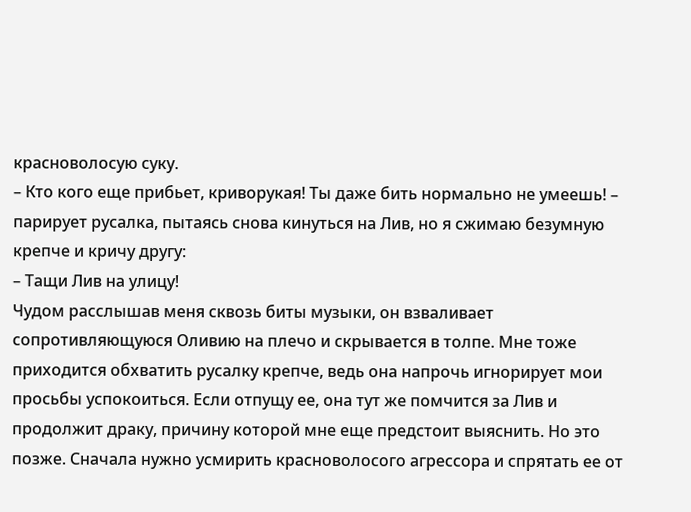красноволосую суку.
– Кто кого еще прибьет, криворукая! Ты даже бить нормально не умеешь! – парирует русалка, пытаясь снова кинуться на Лив, но я сжимаю безумную крепче и кричу другу:
– Тащи Лив на улицу!
Чудом расслышав меня сквозь биты музыки, он взваливает сопротивляющуюся Оливию на плечо и скрывается в толпе. Мне тоже приходится обхватить русалку крепче, ведь она напрочь игнорирует мои просьбы успокоиться. Если отпущу ее, она тут же помчится за Лив и продолжит драку, причину которой мне еще предстоит выяснить. Но это позже. Сначала нужно усмирить красноволосого агрессора и спрятать ее от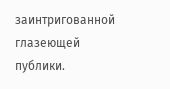заинтригованной глазеющей публики.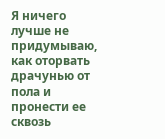Я ничего лучше не придумываю, как оторвать драчунью от пола и пронести ее сквозь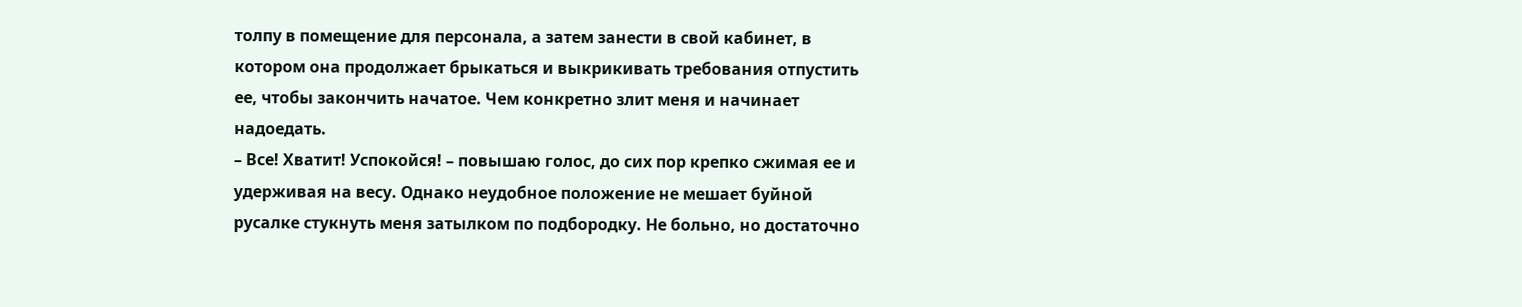толпу в помещение для персонала, а затем занести в свой кабинет, в котором она продолжает брыкаться и выкрикивать требования отпустить ее, чтобы закончить начатое. Чем конкретно злит меня и начинает надоедать.
– Все! Хватит! Успокойся! – повышаю голос, до сих пор крепко сжимая ее и удерживая на весу. Однако неудобное положение не мешает буйной русалке стукнуть меня затылком по подбородку. Не больно, но достаточно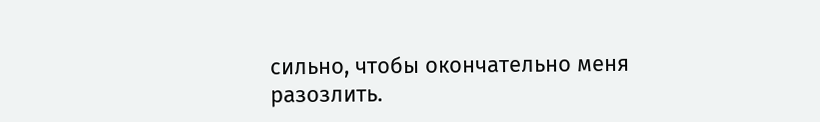сильно, чтобы окончательно меня разозлить.